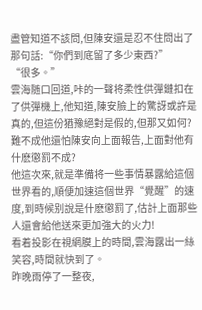盡管知道不該問,但陳安還是忍不住問出了那句話:“你們到底留了多少東西?”
“很多。”
雲海随口回道,咔的一聲将柔性供彈鏈扣在了供彈機上,他知道,陳安臉上的驚訝或許是真的,但這份猶豫絕對是假的,但那又如何?
難不成他還怕陳安向上面報告,上面對他有什麽懲罰不成?
他這次來,就是準備将一些事情暴露給這個世界看的,順便加速這個世界“覺醒”的速度,到時候别說是什麽懲罰了,估計上面那些人還會給他送來更加強大的火力!
看着投影在視網膜上的時間,雲海露出一絲笑容,時間就快到了。
昨晚雨停了一整夜,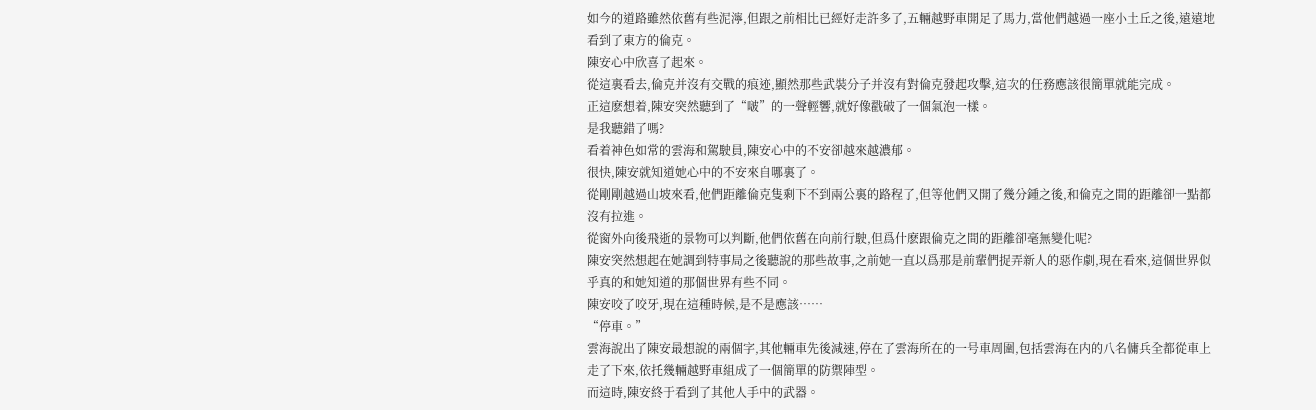如今的道路雖然依舊有些泥濘,但跟之前相比已經好走許多了,五輛越野車開足了馬力,當他們越過一座小土丘之後,遠遠地看到了東方的倫克。
陳安心中欣喜了起來。
從這裏看去,倫克并沒有交戰的痕迹,顯然那些武裝分子并沒有對倫克發起攻擊,這次的任務應該很簡單就能完成。
正這麽想着,陳安突然聽到了“啵”的一聲輕響,就好像戳破了一個氣泡一樣。
是我聽錯了嗎?
看着神色如常的雲海和駕駛員,陳安心中的不安卻越來越濃郁。
很快,陳安就知道她心中的不安來自哪裏了。
從剛剛越過山坡來看,他們距離倫克隻剩下不到兩公裏的路程了,但等他們又開了幾分鍾之後,和倫克之間的距離卻一點都沒有拉進。
從窗外向後飛逝的景物可以判斷,他們依舊在向前行駛,但爲什麽跟倫克之間的距離卻毫無變化呢?
陳安突然想起在她調到特事局之後聽說的那些故事,之前她一直以爲那是前輩們捉弄新人的惡作劇,現在看來,這個世界似乎真的和她知道的那個世界有些不同。
陳安咬了咬牙,現在這種時候,是不是應該……
“停車。”
雲海說出了陳安最想說的兩個字,其他輛車先後減速,停在了雲海所在的一号車周圍,包括雲海在内的八名傭兵全都從車上走了下來,依托幾輛越野車組成了一個簡單的防禦陣型。
而這時,陳安終于看到了其他人手中的武器。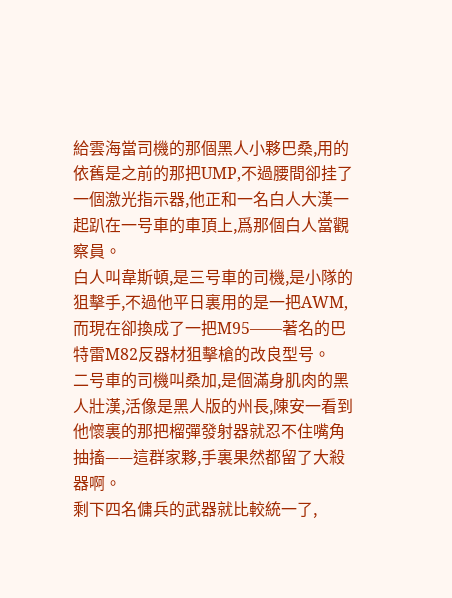給雲海當司機的那個黑人小夥巴桑,用的依舊是之前的那把UMP,不過腰間卻挂了一個激光指示器,他正和一名白人大漢一起趴在一号車的車頂上,爲那個白人當觀察員。
白人叫韋斯頓,是三号車的司機,是小隊的狙擊手,不過他平日裏用的是一把AWM,而現在卻換成了一把M95——著名的巴特雷M82反器材狙擊槍的改良型号。
二号車的司機叫桑加,是個滿身肌肉的黑人壯漢,活像是黑人版的州長,陳安一看到他懷裏的那把榴彈發射器就忍不住嘴角抽搐——這群家夥,手裏果然都留了大殺器啊。
剩下四名傭兵的武器就比較統一了,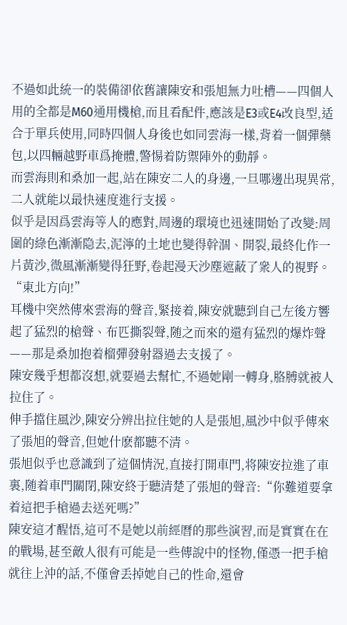不過如此統一的裝備卻依舊讓陳安和張旭無力吐槽——四個人用的全都是M60通用機槍,而且看配件,應該是E3或E4改良型,适合于單兵使用,同時四個人身後也如同雲海一樣,背着一個彈藥包,以四輛越野車爲掩體,警惕着防禦陣外的動靜。
而雲海則和桑加一起,站在陳安二人的身邊,一旦哪邊出現異常,二人就能以最快速度進行支援。
似乎是因爲雲海等人的應對,周邊的環境也迅速開始了改變:周圍的綠色漸漸隐去,泥濘的土地也變得幹涸、開裂,最終化作一片黃沙,微風漸漸變得狂野,卷起漫天沙塵遮蔽了衆人的視野。
“東北方向!”
耳機中突然傳來雲海的聲音,緊接着,陳安就聽到自己左後方響起了猛烈的槍聲、布匹撕裂聲,随之而來的還有猛烈的爆炸聲——那是桑加抱着榴彈發射器過去支援了。
陳安幾乎想都沒想,就要過去幫忙,不過她剛一轉身,胳膊就被人拉住了。
伸手擋住風沙,陳安分辨出拉住她的人是張旭,風沙中似乎傳來了張旭的聲音,但她什麽都聽不清。
張旭似乎也意識到了這個情況,直接打開車門,将陳安拉進了車裏,随着車門關閉,陳安終于聽清楚了張旭的聲音:“你難道要拿着這把手槍過去送死嗎?”
陳安這才醒悟,這可不是她以前經曆的那些演習,而是實實在在的戰場,甚至敵人很有可能是一些傳說中的怪物,僅憑一把手槍就往上沖的話,不僅會丢掉她自己的性命,還會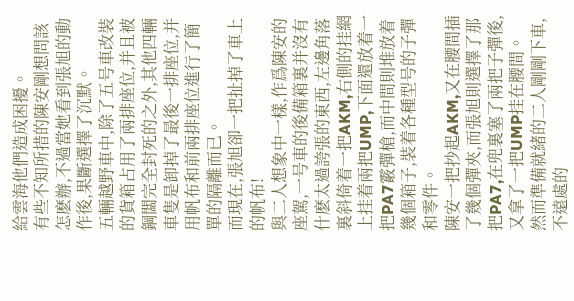給雲海他們造成困擾。
有些不知所措的陳安剛想問該怎麽辦,不過當她看到張旭的動作後,果斷選擇了沉默。
五輛越野車中,除了五号車改裝的貨箱占用了兩排座位,并且被鋼闆完全封死的之外,其他四輛車隻是卸掉了最後一排座位,并用帆布和前兩排座位進行了簡單的隔離而已。
而現在,張旭卻一把扯掉了車上的帆布!
與二人想象中一樣,作爲陳安的座駕,一号車的後備箱裏并沒有什麽太過誇張的東西,左邊角落裏斜倚着一把AKM,右側的挂網上挂着兩把UMP,下面還放着一把PA7霰彈槍,而中間則堆放着幾個箱子,裝着各種型号的子彈和零件。
陳安一把抄起AKM,又在腰間插了幾個彈夾,而張旭則選擇了那把PA7,在兜裏塞了兩把子彈後,又拿了一把UMP挂在腰間。
然而準備就緒的二人剛剛下車,不遠處的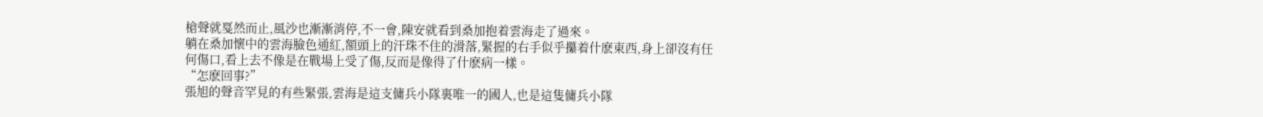槍聲就戛然而止,風沙也漸漸消停,不一會,陳安就看到桑加抱着雲海走了過來。
躺在桑加懷中的雲海臉色通紅,額頭上的汗珠不住的滑落,緊握的右手似乎攥着什麽東西,身上卻沒有任何傷口,看上去不像是在戰場上受了傷,反而是像得了什麽病一樣。
“怎麽回事?”
張旭的聲音罕見的有些緊張,雲海是這支傭兵小隊裏唯一的國人,也是這隻傭兵小隊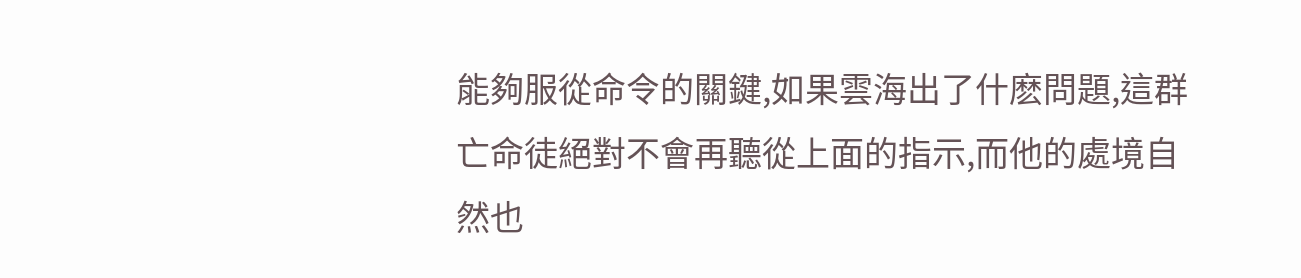能夠服從命令的關鍵,如果雲海出了什麽問題,這群亡命徒絕對不會再聽從上面的指示,而他的處境自然也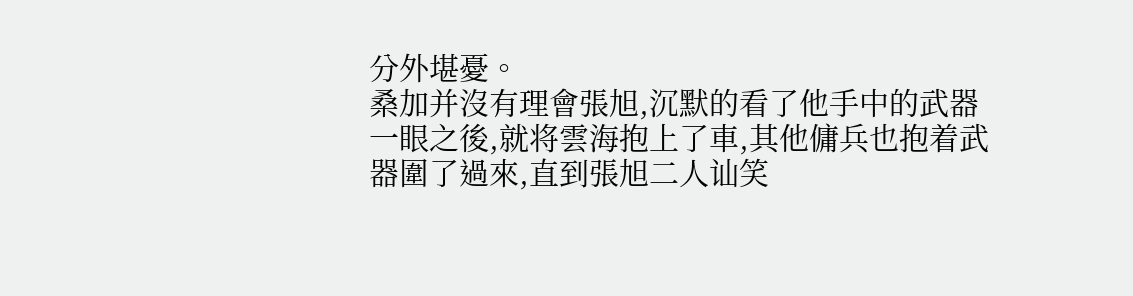分外堪憂。
桑加并沒有理會張旭,沉默的看了他手中的武器一眼之後,就将雲海抱上了車,其他傭兵也抱着武器圍了過來,直到張旭二人讪笑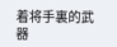着将手裏的武器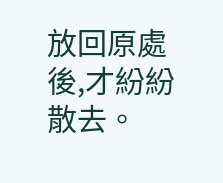放回原處後,才紛紛散去。